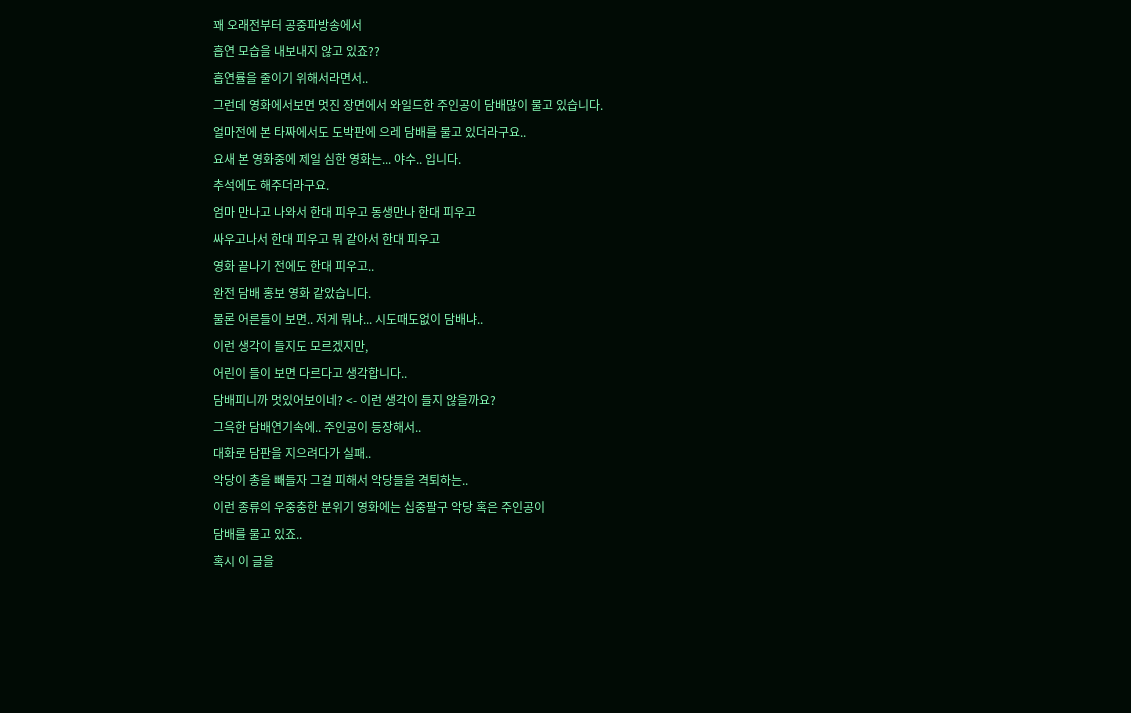꽤 오래전부터 공중파방송에서
흡연 모습을 내보내지 않고 있죠??
흡연률을 줄이기 위해서라면서..
그런데 영화에서보면 멋진 장면에서 와일드한 주인공이 담배많이 물고 있습니다.
얼마전에 본 타짜에서도 도박판에 으레 담배를 물고 있더라구요..
요새 본 영화중에 제일 심한 영화는... 야수.. 입니다.
추석에도 해주더라구요.
엄마 만나고 나와서 한대 피우고 동생만나 한대 피우고
싸우고나서 한대 피우고 뭐 같아서 한대 피우고
영화 끝나기 전에도 한대 피우고..
완전 담배 홍보 영화 같았습니다.
물론 어른들이 보면.. 저게 뭐냐... 시도때도없이 담배냐..
이런 생각이 들지도 모르겠지만,
어린이 들이 보면 다르다고 생각합니다..
담배피니까 멋있어보이네? <- 이런 생각이 들지 않을까요?
그윽한 담배연기속에.. 주인공이 등장해서..
대화로 담판을 지으려다가 실패..
악당이 총을 빼들자 그걸 피해서 악당들을 격퇴하는..
이런 종류의 우중충한 분위기 영화에는 십중팔구 악당 혹은 주인공이
담배를 물고 있죠..
혹시 이 글을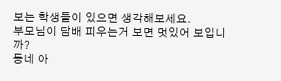보는 학생들이 있으면 생각해보세요.
부모님이 담배 피우는거 보면 멋있어 보입니까?
동네 아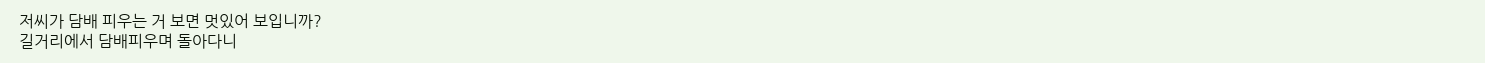저씨가 담배 피우는 거 보면 멋있어 보입니까?
길거리에서 담배피우며 돌아다니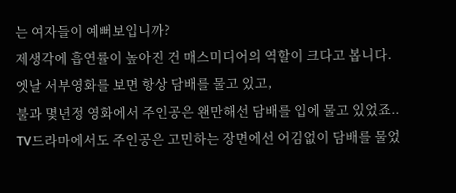는 여자들이 예뻐보입니까?
제생각에 흡연률이 높아진 건 매스미디어의 역할이 크다고 봅니다.
엣날 서부영화를 보면 항상 담배를 물고 있고,
불과 몇년정 영화에서 주인공은 왠만해선 담배를 입에 물고 있었죠..
TV드라마에서도 주인공은 고민하는 장면에선 어김없이 담배를 물었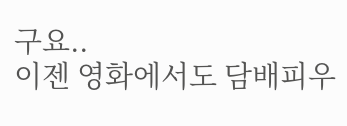구요..
이젠 영화에서도 담배피우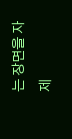는 장면을 자제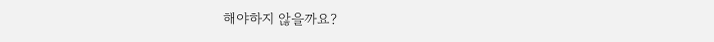해야하지 않을까요?